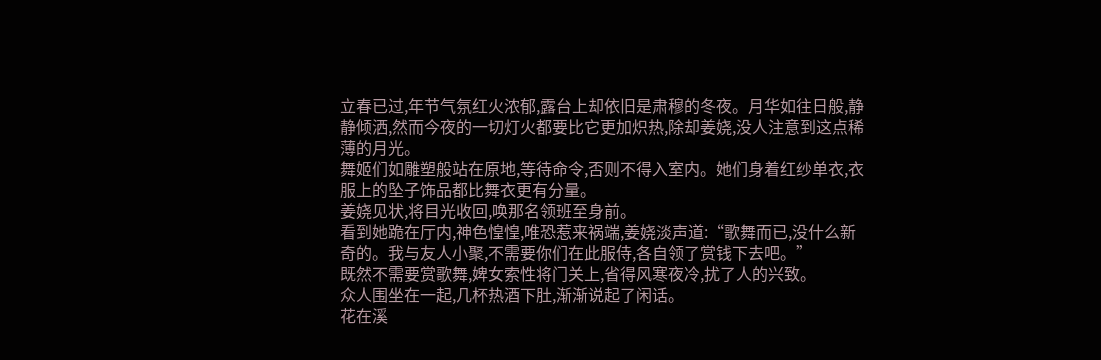立春已过,年节气氛红火浓郁,露台上却依旧是肃穆的冬夜。月华如往日般,静静倾洒,然而今夜的一切灯火都要比它更加炽热,除却姜娆,没人注意到这点稀薄的月光。
舞姬们如雕塑般站在原地,等待命令,否则不得入室内。她们身着红纱单衣,衣服上的坠子饰品都比舞衣更有分量。
姜娆见状,将目光收回,唤那名领班至身前。
看到她跪在厅内,神色惶惶,唯恐惹来祸端,姜娆淡声道:“歌舞而已,没什么新奇的。我与友人小聚,不需要你们在此服侍,各自领了赏钱下去吧。”
既然不需要赏歌舞,婢女索性将门关上,省得风寒夜冷,扰了人的兴致。
众人围坐在一起,几杯热酒下肚,渐渐说起了闲话。
花在溪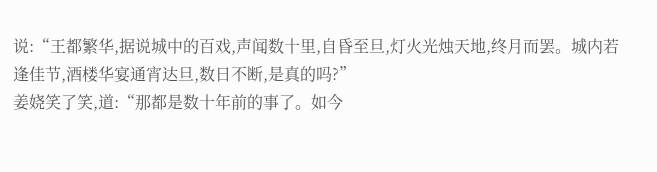说:“王都繁华,据说城中的百戏,声闻数十里,自昏至旦,灯火光烛天地,终月而罢。城内若逢佳节,酒楼华宴通宵达旦,数日不断,是真的吗?”
姜娆笑了笑,道:“那都是数十年前的事了。如今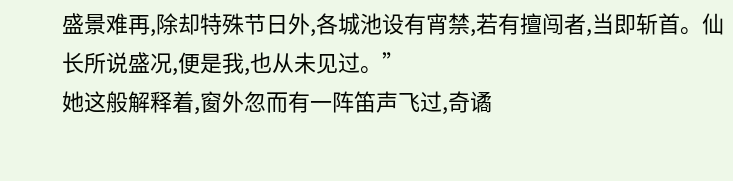盛景难再,除却特殊节日外,各城池设有宵禁,若有擅闯者,当即斩首。仙长所说盛况,便是我,也从未见过。”
她这般解释着,窗外忽而有一阵笛声飞过,奇谲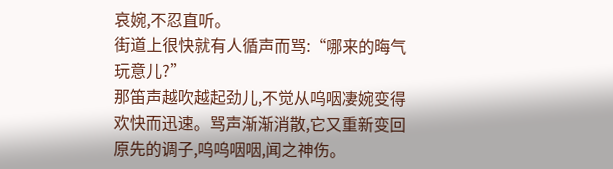哀婉,不忍直听。
街道上很快就有人循声而骂:“哪来的晦气玩意儿?”
那笛声越吹越起劲儿,不觉从呜咽凄婉变得欢快而迅速。骂声渐渐消散,它又重新变回原先的调子,呜呜咽咽,闻之神伤。